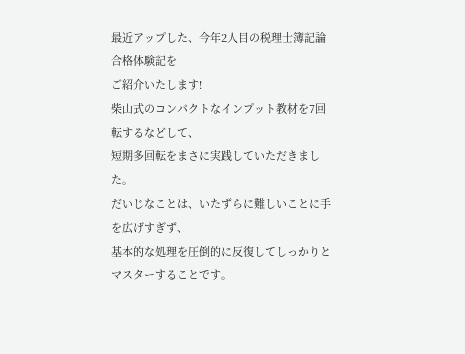最近アップした、今年2人目の税理士簿記論合格体験記を
ご紹介いたします!
柴山式のコンパクトなインプット教材を7回転するなどして、
短期多回転をまさに実践していただきました。
だいじなことは、いたずらに難しいことに手を広げすぎず、
基本的な処理を圧倒的に反復してしっかりとマスターすることです。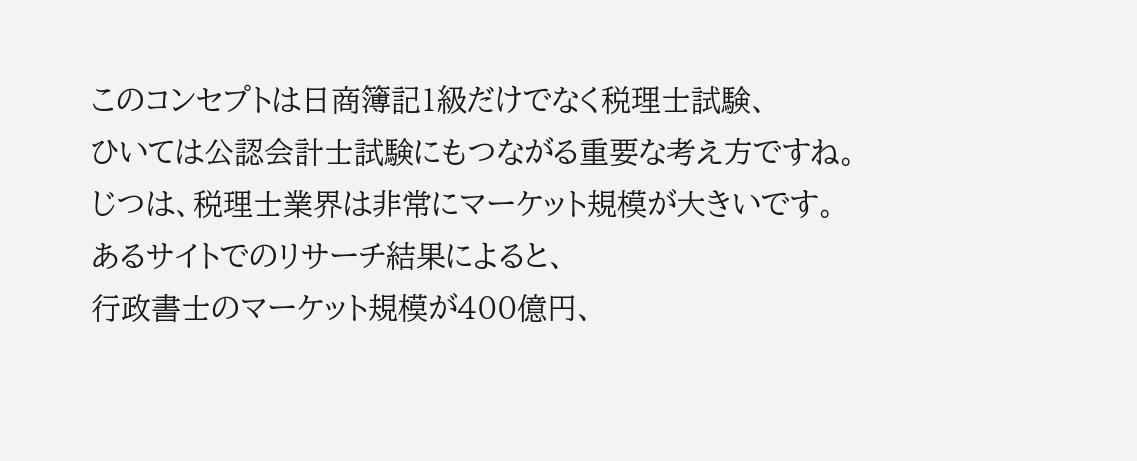このコンセプトは日商簿記1級だけでなく税理士試験、
ひいては公認会計士試験にもつながる重要な考え方ですね。
じつは、税理士業界は非常にマーケット規模が大きいです。
あるサイトでのリサーチ結果によると、
行政書士のマーケット規模が400億円、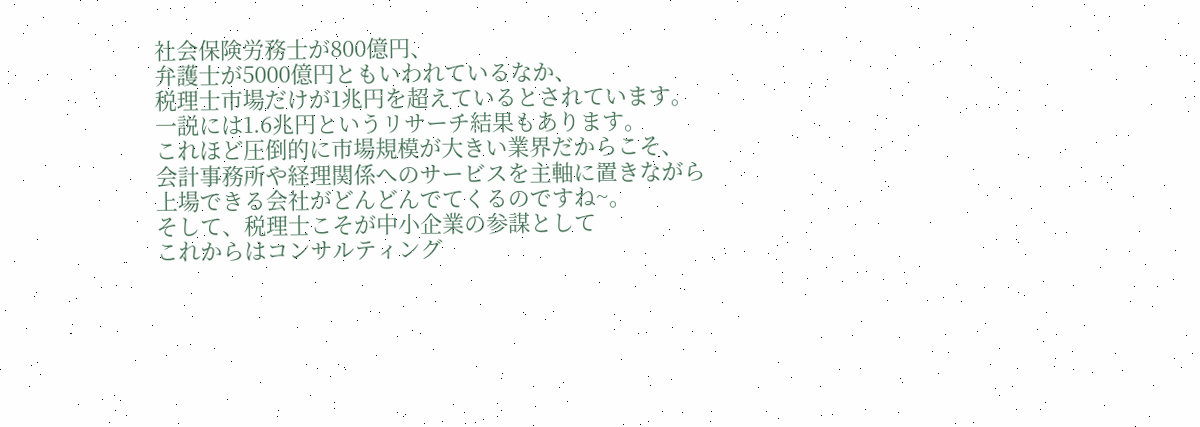社会保険労務士が800億円、
弁護士が5000億円ともいわれているなか、
税理士市場だけが1兆円を超えているとされています。
一説には1.6兆円というリサーチ結果もあります。
これほど圧倒的に市場規模が大きい業界だからこそ、
会計事務所や経理関係へのサービスを主軸に置きながら
上場できる会社がどんどんでてくるのですね~。
そして、税理士こそが中小企業の参謀として
これからはコンサルティング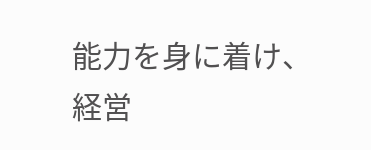能力を身に着け、
経営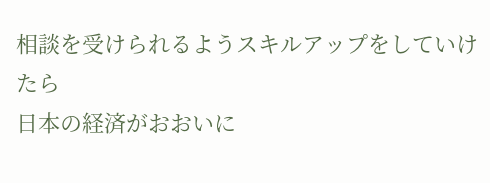相談を受けられるようスキルアップをしていけたら
日本の経済がおおいに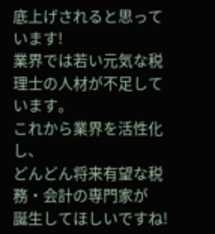底上げされると思っています!
業界では若い元気な税理士の人材が不足しています。
これから業界を活性化し、
どんどん将来有望な税務・会計の専門家が
誕生してほしいですね!